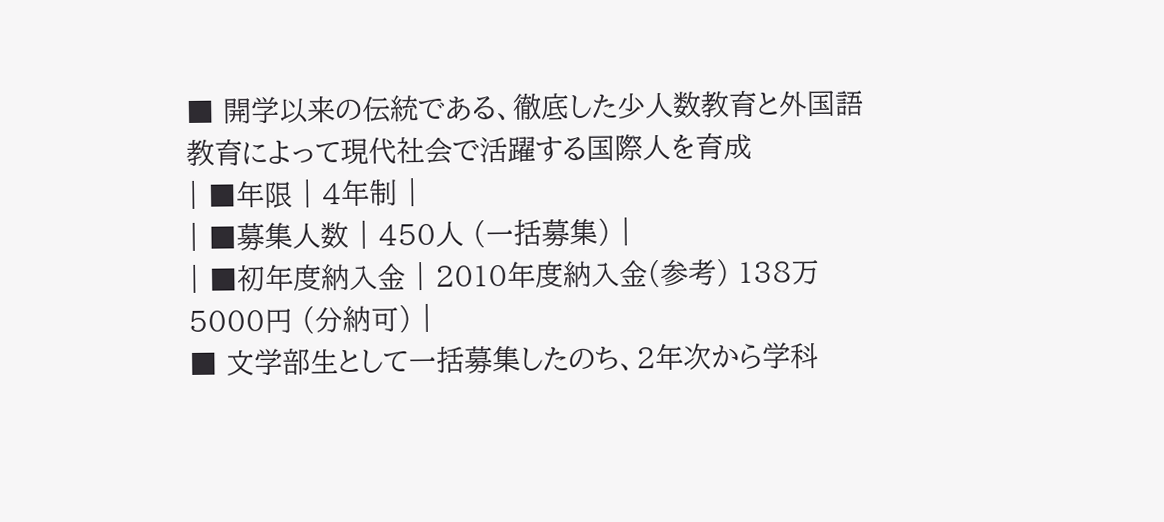■ 開学以来の伝統である、徹底した少人数教育と外国語教育によって現代社会で活躍する国際人を育成
| ■年限 | 4年制 |
| ■募集人数 | 450人 (一括募集) |
| ■初年度納入金 | 2010年度納入金(参考) 138万5000円 (分納可) |
■ 文学部生として一括募集したのち、2年次から学科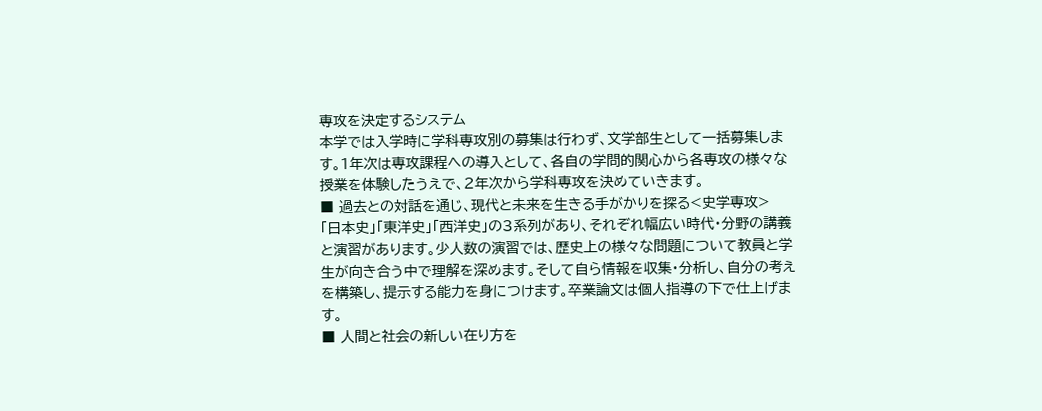専攻を決定するシステム
本学では入学時に学科専攻別の募集は行わず、文学部生として一括募集します。1年次は専攻課程への導入として、各自の学問的関心から各専攻の様々な授業を体験したうえで、2年次から学科専攻を決めていきます。
■ 過去との対話を通じ、現代と未来を生きる手がかりを探る<史学専攻>
「日本史」「東洋史」「西洋史」の3系列があり、それぞれ幅広い時代・分野の講義と演習があります。少人数の演習では、歴史上の様々な問題について教員と学生が向き合う中で理解を深めます。そして自ら情報を収集・分析し、自分の考えを構築し、提示する能力を身につけます。卒業論文は個人指導の下で仕上げます。
■ 人間と社会の新しい在り方を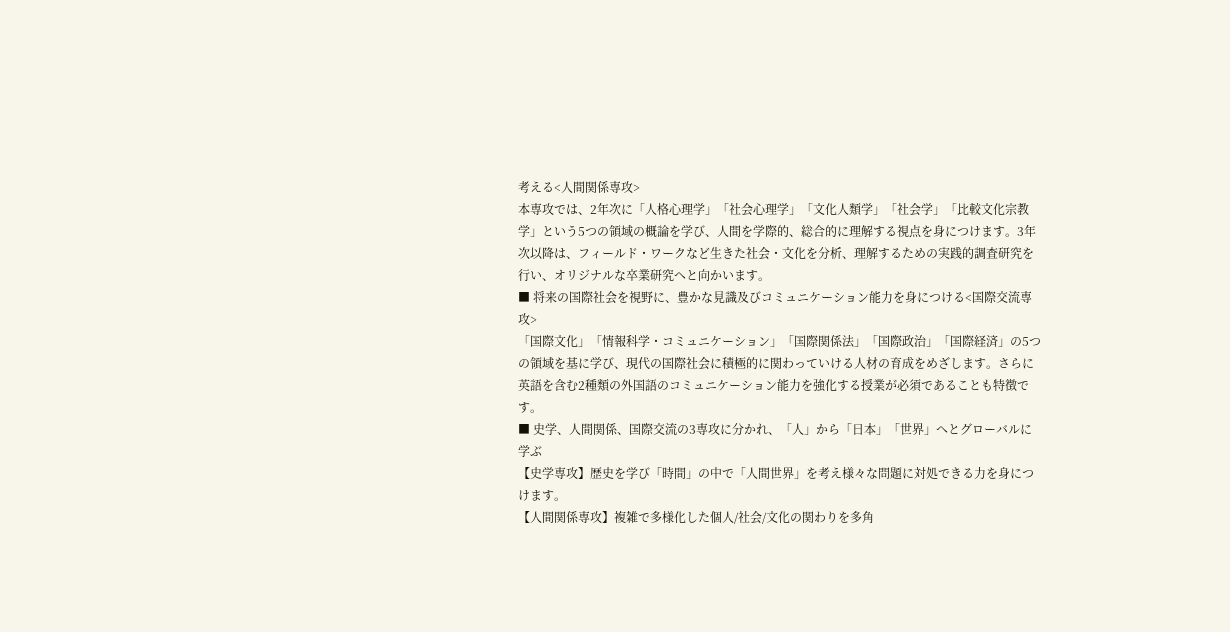考える<人間関係専攻>
本専攻では、2年次に「人格心理学」「社会心理学」「文化人類学」「社会学」「比較文化宗教学」という5つの領域の概論を学び、人間を学際的、総合的に理解する視点を身につけます。3年次以降は、フィールド・ワークなど生きた社会・文化を分析、理解するための実践的調査研究を行い、オリジナルな卒業研究へと向かいます。
■ 将来の国際社会を視野に、豊かな見識及びコミュニケーション能力を身につける<国際交流専攻>
「国際文化」「情報科学・コミュニケーション」「国際関係法」「国際政治」「国際経済」の5つの領域を基に学び、現代の国際社会に積極的に関わっていける人材の育成をめざします。さらに英語を含む2種類の外国語のコミュニケーション能力を強化する授業が必須であることも特徴です。
■ 史学、人間関係、国際交流の3専攻に分かれ、「人」から「日本」「世界」へとグローバルに学ぶ
【史学専攻】歴史を学び「時間」の中で「人間世界」を考え様々な問題に対処できる力を身につけます。
【人間関係専攻】複雑で多様化した個人/社会/文化の関わりを多角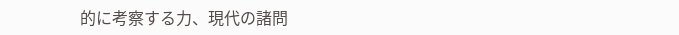的に考察する力、現代の諸問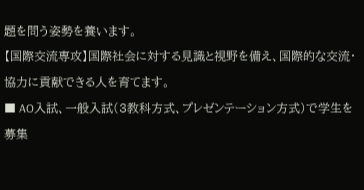題を問う姿勢を養います。
【国際交流専攻】国際社会に対する見識と視野を備え、国際的な交流・協力に貢献できる人を育てます。
■ AO入試、一般入試(3教科方式、プレゼンテーション方式)で学生を募集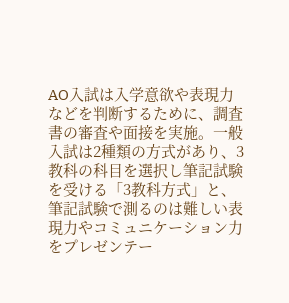AO入試は入学意欲や表現力などを判断するために、調査書の審査や面接を実施。一般入試は2種類の方式があり、3教科の科目を選択し筆記試験を受ける「3教科方式」と、筆記試験で測るのは難しい表現力やコミュニケーション力をプレゼンテー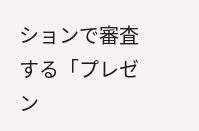ションで審査する「プレゼン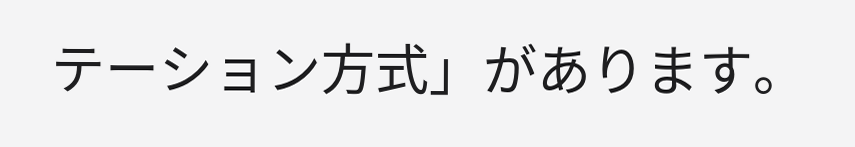テーション方式」があります。